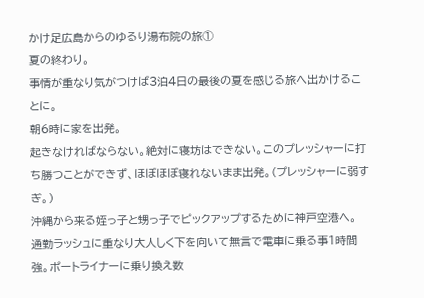かけ足広島からのゆるり湯布院の旅①
夏の終わり。
事情が重なり気がつけば3泊4日の最後の夏を感じる旅へ出かけることに。
朝6時に家を出発。
起きなければならない。絶対に寝坊はできない。このプレッシャーに打ち勝つことができず、ほぼほぼ寝れないまま出発。(プレッシャーに弱すぎ。)
沖縄から来る姪っ子と甥っ子でピックアップするために神戸空港へ。
通勤ラッシュに重なり大人しく下を向いて無言で電車に乗る事1時間強。ポートライナーに乗り換え数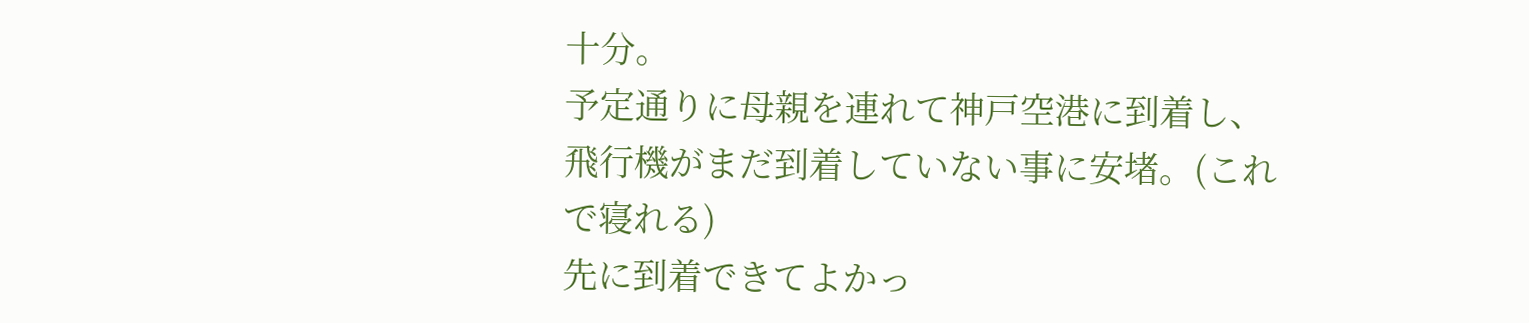十分。
予定通りに母親を連れて神戸空港に到着し、飛行機がまだ到着していない事に安堵。(これで寝れる)
先に到着できてよかっ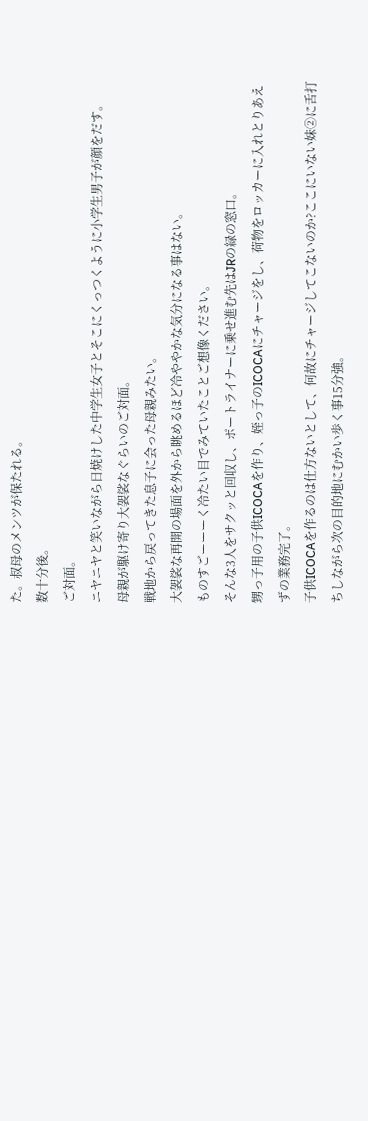た。叔母のメンツが保たれる。
数十分後。
ご対面。
ニヤニヤと笑いながら日焼けした中学生女子とそこにくっつくように小学生男子が顔をだす。
母親が駆け寄り大袈裟なぐらいのご対面。
戦地から戻ってきた息子に会った母親みたい。
大袈裟な再開の場面を外から眺めるほど冷ややかな気分になる事はない。
ものすごーーーく冷たい目でみていたことご想像ください。
そんな3人をサクッと回収し、ポートライナーに乗せ進む先はJRの緑の窓口。
甥っ子用の子供ICOCAを作り、姪っ子のICOCAにチャージをし、荷物をロッカーに入れとりあえずの業務完了。
子供ICOCAを作るのは仕方ないとして、何故にチャージしてこないのか?ここにいない妹②に舌打ちしながら次の目的地にむかい歩く事15分強。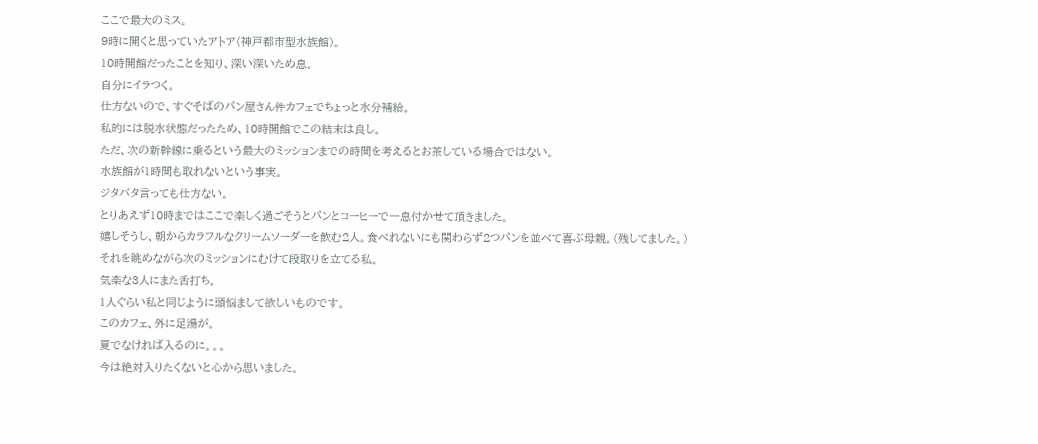ここで最大のミス。
9時に開くと思っていたアトア(神戸都市型水族館)。
10時開館だったことを知り、深い深いため息。
自分にイラつく。
仕方ないので、すぐそばのパン屋さん件カフェでちょっと水分補給。
私的には脱水状態だったため、10時開館でこの結末は良し。
ただ、次の新幹線に乗るという最大のミッションまでの時間を考えるとお茶している場合ではない。
水族館が1時間も取れないという事実。
ジタバタ言っても仕方ない。
とりあえず10時まではここで楽しく過ごそうとパンとコーヒーで一息付かせて頂きました。
嬉しそうし、朝からカラフルなクリームソーダーを飲む2人。食べれないにも関わらず2つパンを並べて喜ぶ母親。(残してました。)
それを眺めながら次のミッションにむけて段取りを立てる私。
気楽な3人にまた舌打ち。
1人ぐらい私と同じように頭悩まして欲しいものです。
このカフェ、外に足湯が。
夏でなければ入るのに。。。
今は絶対入りたくないと心から思いました。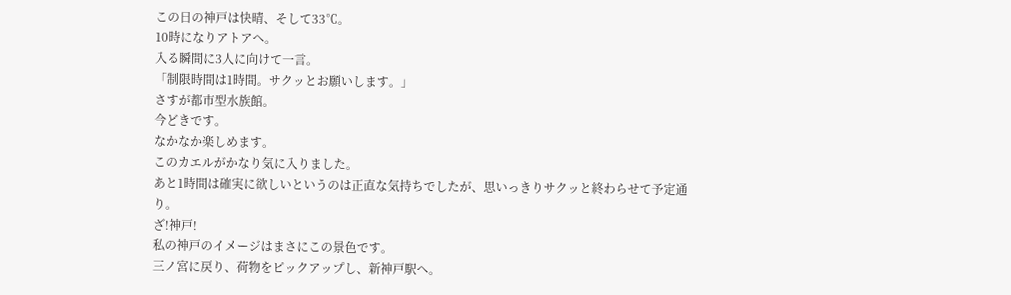この日の神戸は快晴、そして33℃。
10時になりアトアへ。
入る瞬間に3人に向けて一言。
「制限時間は1時間。サクッとお願いします。」
さすが都市型水族館。
今どきです。
なかなか楽しめます。
このカエルがかなり気に入りました。
あと1時間は確実に欲しいというのは正直な気持ちでしたが、思いっきりサクッと終わらせて予定通り。
ざ!神戸!
私の神戸のイメージはまさにこの景色です。
三ノ宮に戻り、荷物をピックアップし、新神戸駅へ。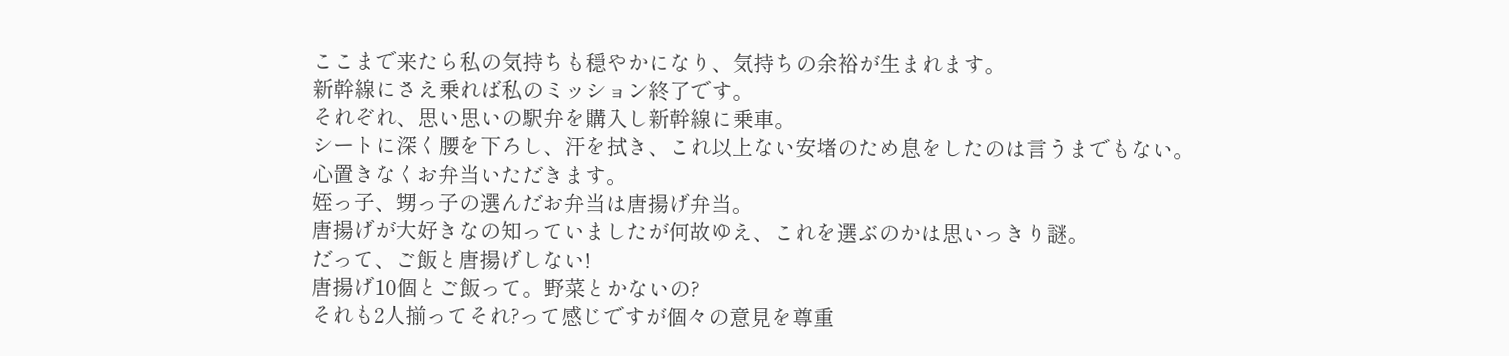ここまで来たら私の気持ちも穏やかになり、気持ちの余裕が生まれます。
新幹線にさえ乗れば私のミッション終了です。
それぞれ、思い思いの駅弁を購入し新幹線に乗車。
シートに深く腰を下ろし、汗を拭き、これ以上ない安堵のため息をしたのは言うまでもない。
心置きなくお弁当いただきます。
姪っ子、甥っ子の選んだお弁当は唐揚げ弁当。
唐揚げが大好きなの知っていましたが何故ゆえ、これを選ぶのかは思いっきり謎。
だって、ご飯と唐揚げしない!
唐揚げ10個とご飯って。野菜とかないの?
それも2人揃ってそれ?って感じですが個々の意見を尊重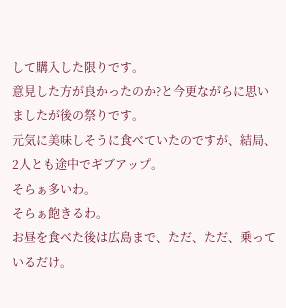して購入した限りです。
意見した方が良かったのか?と今更ながらに思いましたが後の祭りです。
元気に美味しそうに食べていたのですが、結局、2人とも途中でギブアップ。
そらぁ多いわ。
そらぁ飽きるわ。
お昼を食べた後は広島まで、ただ、ただ、乗っているだけ。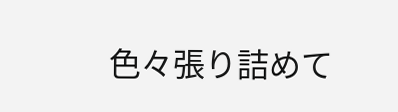色々張り詰めて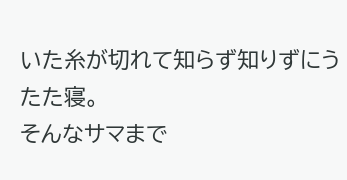いた糸が切れて知らず知りずにうたた寝。
そんなサマまで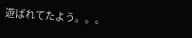遊ばれてたよう。。。